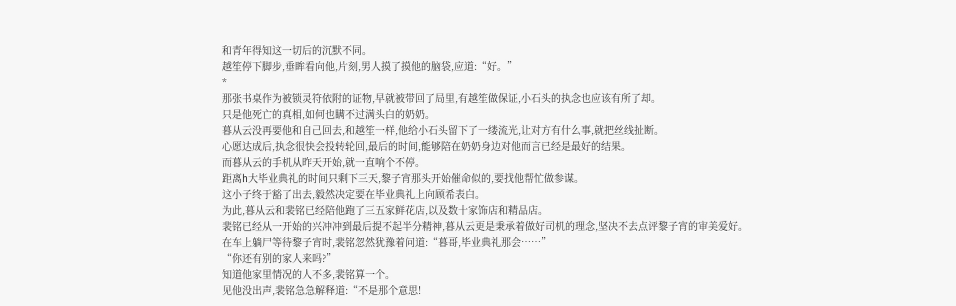和青年得知这一切后的沉默不同。
越笙停下脚步,垂眸看向他,片刻,男人摸了摸他的脑袋,应道:“好。”
*
那张书桌作为被锁灵符依附的证物,早就被带回了局里,有越笙做保证,小石头的执念也应该有所了却。
只是他死亡的真相,如何也瞒不过满头白的奶奶。
暮从云没再要他和自己回去,和越笙一样,他给小石头留下了一缕流光,让对方有什么事,就把丝线扯断。
心愿达成后,执念很快会投转轮回,最后的时间,能够陪在奶奶身边对他而言已经是最好的结果。
而暮从云的手机从昨天开始,就一直响个不停。
距离h大毕业典礼的时间只剩下三天,黎子宵那头开始催命似的,要找他帮忙做参谋。
这小子终于豁了出去,毅然决定要在毕业典礼上向顾希表白。
为此,暮从云和裴铭已经陪他跑了三五家鲜花店,以及数十家饰店和精品店。
裴铭已经从一开始的兴冲冲到最后提不起半分精神,暮从云更是秉承着做好司机的理念,坚决不去点评黎子宵的审美爱好。
在车上躺尸等待黎子宵时,裴铭忽然犹豫着问道:“暮哥,毕业典礼那会……”
“你还有别的家人来吗?”
知道他家里情况的人不多,裴铭算一个。
见他没出声,裴铭急急解释道:“不是那个意思!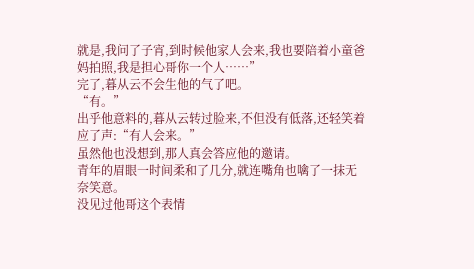就是,我问了子宵,到时候他家人会来,我也要陪着小童爸妈拍照,我是担心哥你一个人……”
完了,暮从云不会生他的气了吧。
“有。”
出乎他意料的,暮从云转过脸来,不但没有低落,还轻笑着应了声:“有人会来。”
虽然他也没想到,那人真会答应他的邀请。
青年的眉眼一时间柔和了几分,就连嘴角也噙了一抹无奈笑意。
没见过他哥这个表情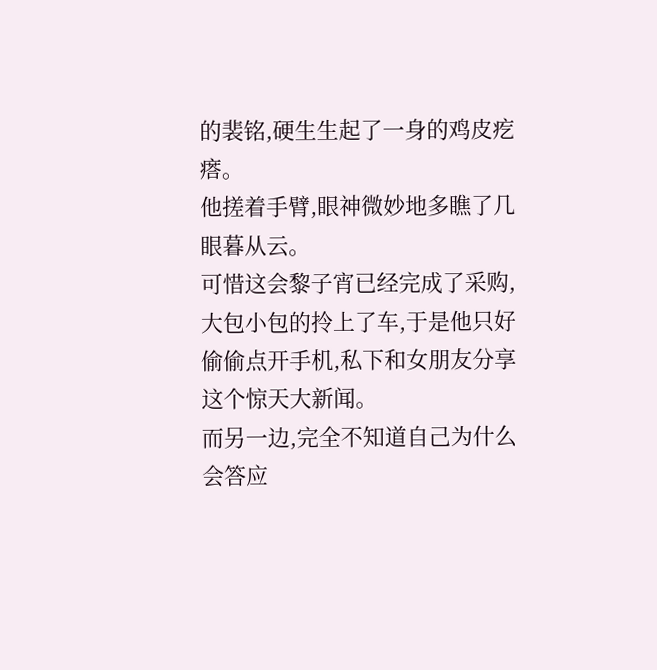的裴铭,硬生生起了一身的鸡皮疙瘩。
他搓着手臂,眼神微妙地多瞧了几眼暮从云。
可惜这会黎子宵已经完成了采购,大包小包的拎上了车,于是他只好偷偷点开手机,私下和女朋友分享这个惊天大新闻。
而另一边,完全不知道自己为什么会答应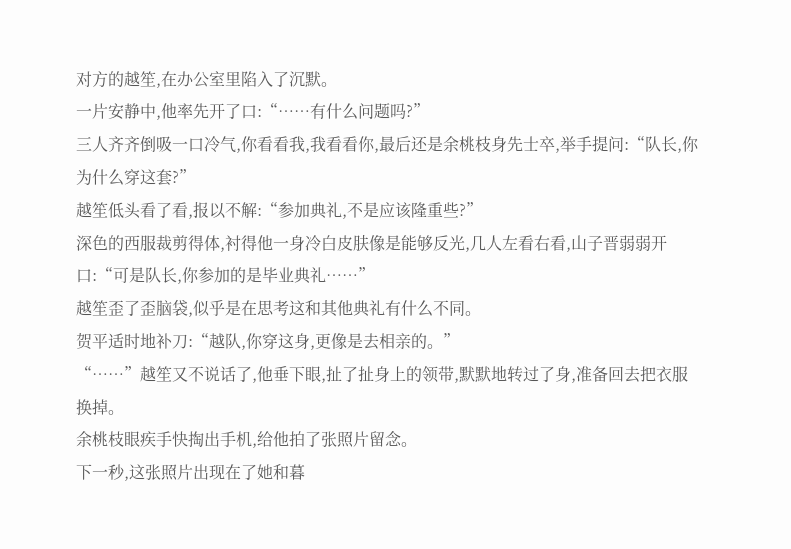对方的越笙,在办公室里陷入了沉默。
一片安静中,他率先开了口:“……有什么问题吗?”
三人齐齐倒吸一口冷气,你看看我,我看看你,最后还是余桃枝身先士卒,举手提问:“队长,你为什么穿这套?”
越笙低头看了看,报以不解:“参加典礼,不是应该隆重些?”
深色的西服裁剪得体,衬得他一身冷白皮肤像是能够反光,几人左看右看,山子晋弱弱开口:“可是队长,你参加的是毕业典礼……”
越笙歪了歪脑袋,似乎是在思考这和其他典礼有什么不同。
贺平适时地补刀:“越队,你穿这身,更像是去相亲的。”
“……”越笙又不说话了,他垂下眼,扯了扯身上的领带,默默地转过了身,准备回去把衣服换掉。
余桃枝眼疾手快掏出手机,给他拍了张照片留念。
下一秒,这张照片出现在了她和暮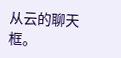从云的聊天框。